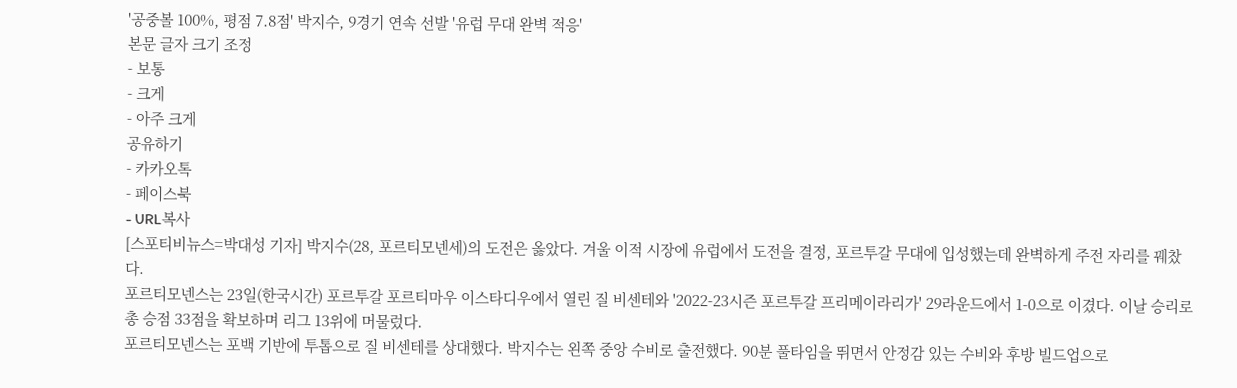'공중볼 100%, 평점 7.8점' 박지수, 9경기 연속 선발 '유럽 무대 완벽 적응'
본문 글자 크기 조정
- 보통
- 크게
- 아주 크게
공유하기
- 카카오톡
- 페이스북
- URL복사
[스포티비뉴스=박대성 기자] 박지수(28, 포르티모넨세)의 도전은 옳았다. 겨울 이적 시장에 유럽에서 도전을 결정, 포르투갈 무대에 입성했는데 완벽하게 주전 자리를 꿰찼다.
포르티모넨스는 23일(한국시간) 포르투갈 포르티마우 이스타디우에서 열린 질 비센테와 '2022-23시즌 포르투갈 프리메이라리가' 29라운드에서 1-0으로 이겼다. 이날 승리로 총 승점 33점을 확보하며 리그 13위에 머물렀다.
포르티모넨스는 포백 기반에 투톱으로 질 비센테를 상대했다. 박지수는 왼쪽 중앙 수비로 출전했다. 90분 풀타임을 뛰면서 안정감 있는 수비와 후방 빌드업으로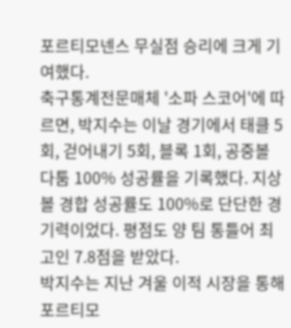포르티모넨스 무실점 승리에 크게 기여했다.
축구통계전문매체 '소파 스코어'에 따르면, 박지수는 이날 경기에서 태클 5회, 걷어내기 5회, 블록 1회, 공중볼 다툼 100% 성공률을 기록했다. 지상 볼 경합 성공률도 100%로 단단한 경기력이었다. 평점도 양 팀 통틀어 최고인 7.8점을 받았다.
박지수는 지난 겨울 이적 시장을 통해 포르티모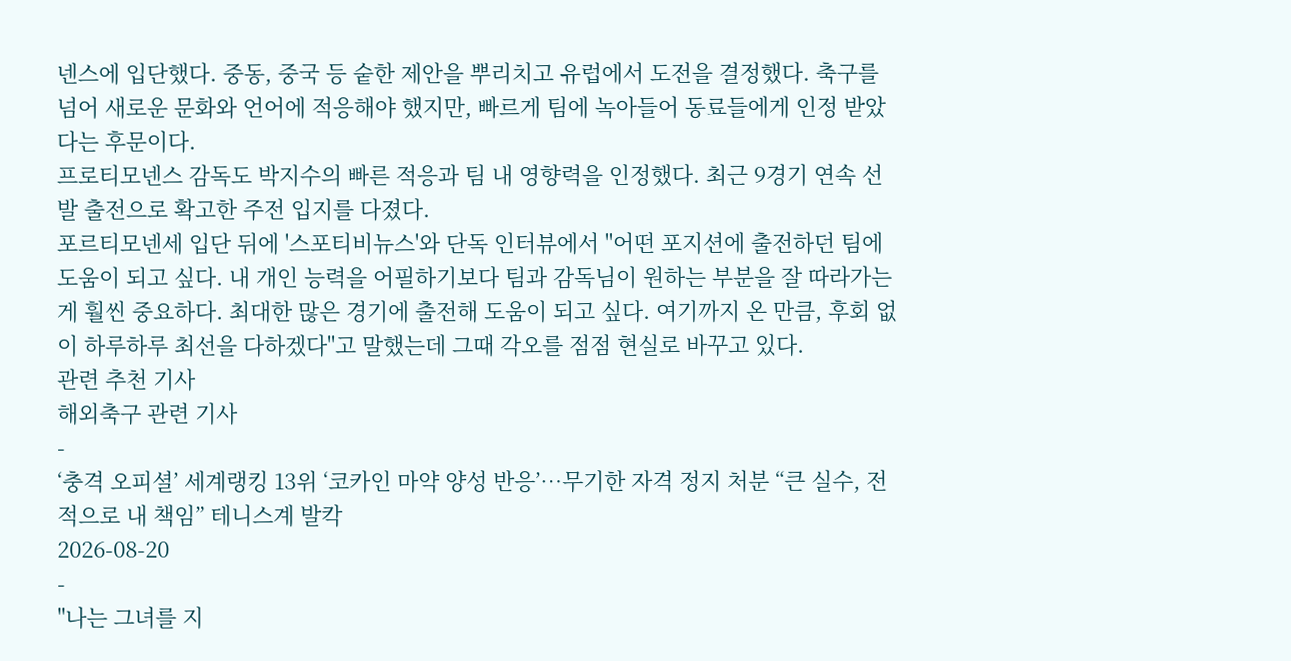넨스에 입단했다. 중동, 중국 등 숱한 제안을 뿌리치고 유럽에서 도전을 결정했다. 축구를 넘어 새로운 문화와 언어에 적응해야 했지만, 빠르게 팀에 녹아들어 동료들에게 인정 받았다는 후문이다.
프로티모넨스 감독도 박지수의 빠른 적응과 팀 내 영향력을 인정했다. 최근 9경기 연속 선발 출전으로 확고한 주전 입지를 다졌다.
포르티모넨세 입단 뒤에 '스포티비뉴스'와 단독 인터뷰에서 "어떤 포지션에 출전하던 팀에 도움이 되고 싶다. 내 개인 능력을 어필하기보다 팀과 감독님이 원하는 부분을 잘 따라가는 게 훨씬 중요하다. 최대한 많은 경기에 출전해 도움이 되고 싶다. 여기까지 온 만큼, 후회 없이 하루하루 최선을 다하겠다"고 말했는데 그때 각오를 점점 현실로 바꾸고 있다.
관련 추천 기사
해외축구 관련 기사
-
‘충격 오피셜’ 세계랭킹 13위 ‘코카인 마약 양성 반응’…무기한 자격 정지 처분 “큰 실수, 전적으로 내 책임” 테니스계 발칵
2026-08-20
-
"나는 그녀를 지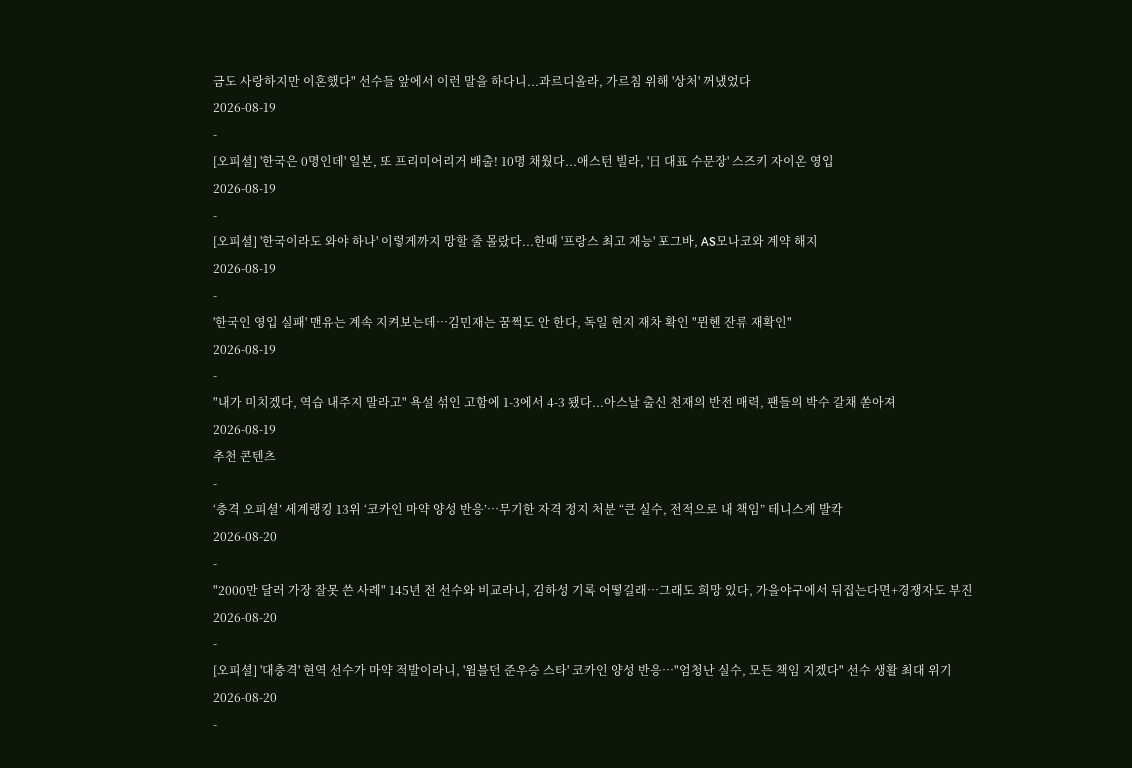금도 사랑하지만 이혼했다" 선수들 앞에서 이런 말을 하다니...과르디올라, 가르침 위해 '상처' 꺼냈었다
2026-08-19
-
[오피셜] '한국은 0명인데' 일본, 또 프리미어리거 배출! 10명 채웠다...애스턴 빌라, '日 대표 수문장' 스즈키 자이온 영입
2026-08-19
-
[오피셜] '한국이라도 와야 하나' 이렇게까지 망할 줄 몰랐다...한때 '프랑스 최고 재능' 포그바, AS모나코와 계약 해지
2026-08-19
-
'한국인 영입 실패' 맨유는 계속 지켜보는데…김민재는 꿈쩍도 안 한다, 독일 현지 재차 확인 "뮌헨 잔류 재확인"
2026-08-19
-
"내가 미치겠다, 역습 내주지 말라고" 욕설 섞인 고함에 1-3에서 4-3 됐다...아스날 출신 천재의 반전 매력, 팬들의 박수 갈채 쏟아져
2026-08-19
추천 콘텐츠
-
‘충격 오피셜’ 세계랭킹 13위 ‘코카인 마약 양성 반응’…무기한 자격 정지 처분 “큰 실수, 전적으로 내 책임” 테니스계 발칵
2026-08-20
-
"2000만 달러 가장 잘못 쓴 사례" 145년 전 선수와 비교라니, 김하성 기록 어떻길래…그래도 희망 있다, 가을야구에서 뒤집는다면+경쟁자도 부진
2026-08-20
-
[오피셜] '대충격' 현역 선수가 마약 적발이라니, '윔블던 준우승 스타' 코카인 양성 반응…"엄청난 실수, 모든 책임 지겠다" 선수 생활 최대 위기
2026-08-20
-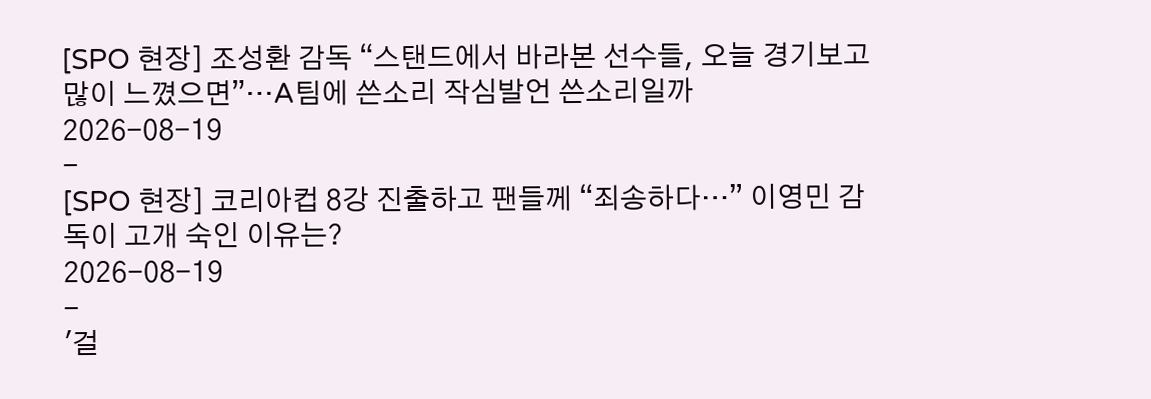[SPO 현장] 조성환 감독 “스탠드에서 바라본 선수들, 오늘 경기보고 많이 느꼈으면”…A팀에 쓴소리 작심발언 쓴소리일까
2026-08-19
-
[SPO 현장] 코리아컵 8강 진출하고 팬들께 “죄송하다…” 이영민 감독이 고개 숙인 이유는?
2026-08-19
-
'걸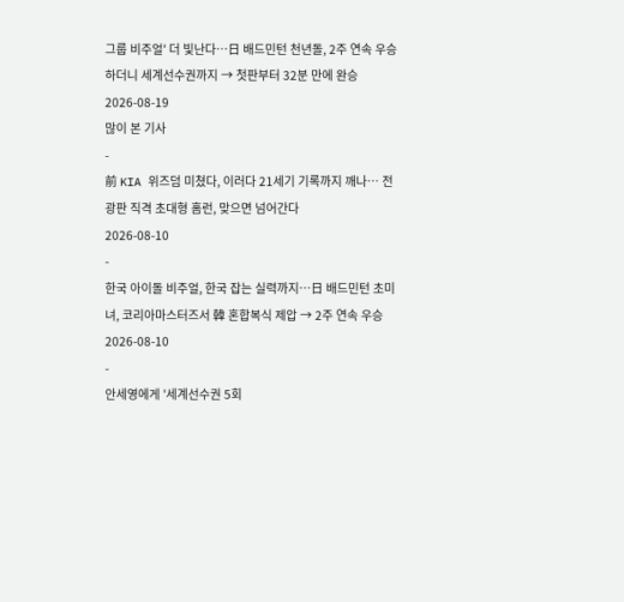그룹 비주얼' 더 빛난다…日 배드민턴 천년돌, 2주 연속 우승하더니 세계선수권까지 → 첫판부터 32분 만에 완승
2026-08-19
많이 본 기사
-
前 KIA 위즈덤 미쳤다, 이러다 21세기 기록까지 깨나… 전광판 직격 초대형 홈런, 맞으면 넘어간다
2026-08-10
-
한국 아이돌 비주얼, 한국 잡는 실력까지…日 배드민턴 초미녀, 코리아마스터즈서 韓 혼합복식 제압 → 2주 연속 우승
2026-08-10
-
안세영에게 '세계선수권 5회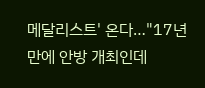메달리스트' 온다…"17년 만에 안방 개최인데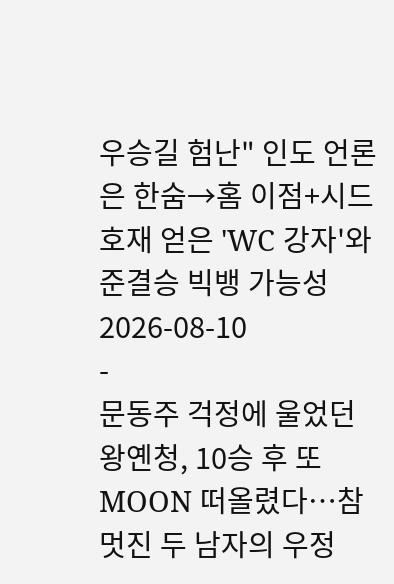우승길 험난" 인도 언론은 한숨→홈 이점+시드 호재 얻은 'WC 강자'와 준결승 빅뱅 가능성
2026-08-10
-
문동주 걱정에 울었던 왕옌청, 10승 후 또 MOON 떠올렸다…참 멋진 두 남자의 우정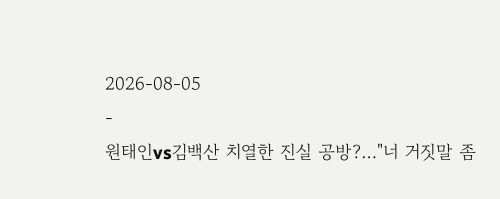2026-08-05
-
원태인vs김백산 치열한 진실 공방?…"너 거짓말 좀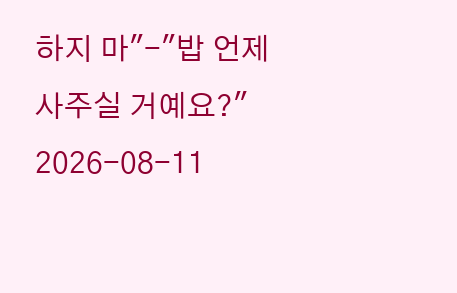하지 마"-"밥 언제 사주실 거예요?"
2026-08-11